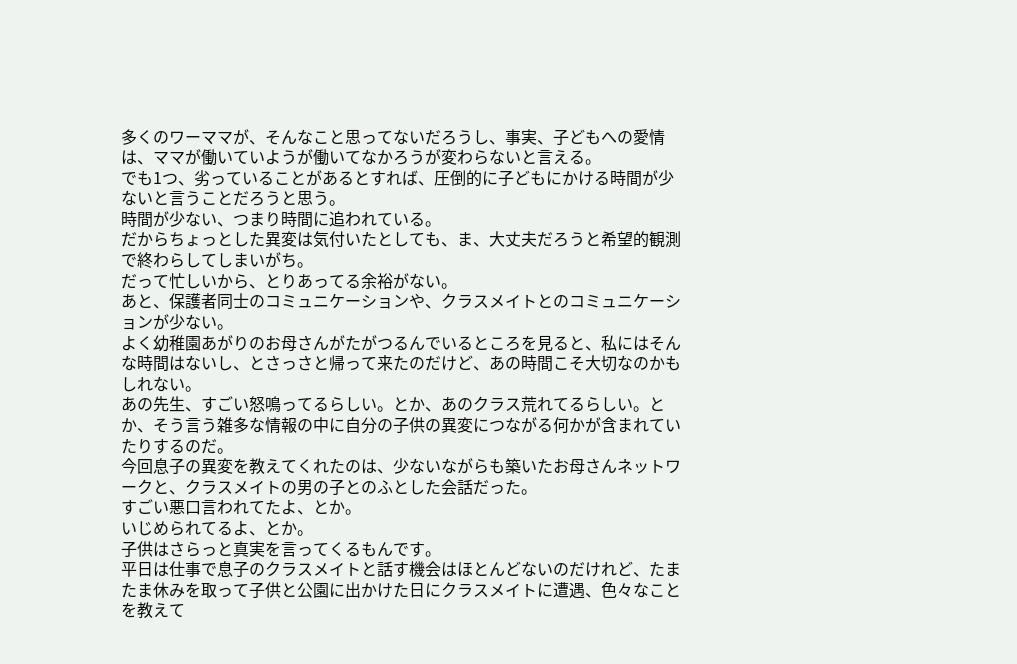多くのワーママが、そんなこと思ってないだろうし、事実、子どもへの愛情は、ママが働いていようが働いてなかろうが変わらないと言える。
でも1つ、劣っていることがあるとすれば、圧倒的に子どもにかける時間が少ないと言うことだろうと思う。
時間が少ない、つまり時間に追われている。
だからちょっとした異変は気付いたとしても、ま、大丈夫だろうと希望的観測で終わらしてしまいがち。
だって忙しいから、とりあってる余裕がない。
あと、保護者同士のコミュニケーションや、クラスメイトとのコミュニケーションが少ない。
よく幼稚園あがりのお母さんがたがつるんでいるところを見ると、私にはそんな時間はないし、とさっさと帰って来たのだけど、あの時間こそ大切なのかもしれない。
あの先生、すごい怒鳴ってるらしい。とか、あのクラス荒れてるらしい。とか、そう言う雑多な情報の中に自分の子供の異変につながる何かが含まれていたりするのだ。
今回息子の異変を教えてくれたのは、少ないながらも築いたお母さんネットワークと、クラスメイトの男の子とのふとした会話だった。
すごい悪口言われてたよ、とか。
いじめられてるよ、とか。
子供はさらっと真実を言ってくるもんです。
平日は仕事で息子のクラスメイトと話す機会はほとんどないのだけれど、たまたま休みを取って子供と公園に出かけた日にクラスメイトに遭遇、色々なことを教えて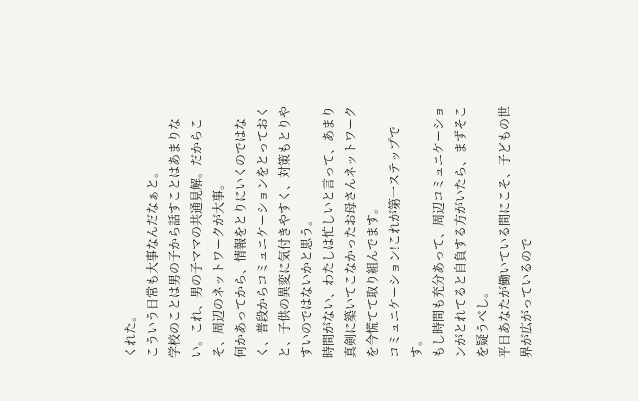くれた。
こういう日常も大事なんだなぁと。
学校のことは男の子から話すことはあまりない。これ、男の子ママの共通見解。だからこそ、周辺のネットワークが大事。
何かあってから、情報をとりにいくのではなく、普段からコミュニケーションをとっておくと、子供の異変に気付きやすく、対策もとりやすいのではないかと思う。
時間がない、わたしは忙しいと言って、あまり真剣に築いてこなかったお母さんネットワークを今慌てて取り組んでます。
コミュニケーション!これが第一ステップです。
もし時間も充分あって、周辺コミュニケーションがとれてると自負する方がいたら、まずそこを疑うべし。
平日あなたが働いている間にこそ、子どもの世界が広がっているので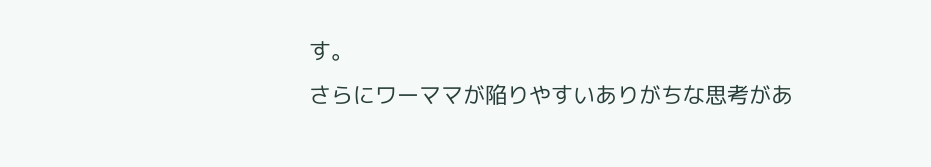す。
さらにワーママが陥りやすいありがちな思考があ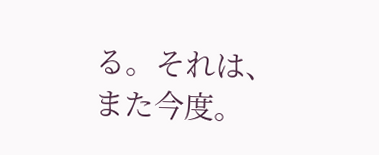る。それは、また今度。